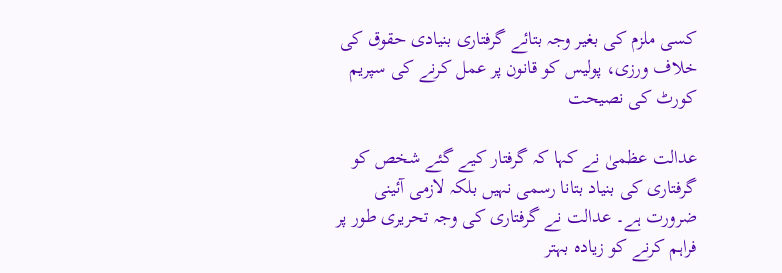کسی ملزم کی بغیر وجہ بتائے گرفتاری بنیادی حقوق کی خلاف ورزی، پولیس کو قانون پر عمل کرنے کی سپریم کورٹ کی نصیحت

عدالت عظمیٰ نے کہا کہ گرفتار کیے گئے شخص کو گرفتاری کی بنیاد بتانا رسمی نہیں بلکہ لازمی آئینی ضرورت ہے۔ عدالت نے گرفتاری کی وجہ تحریری طور پر فراہم کرنے کو زیادہ بہتر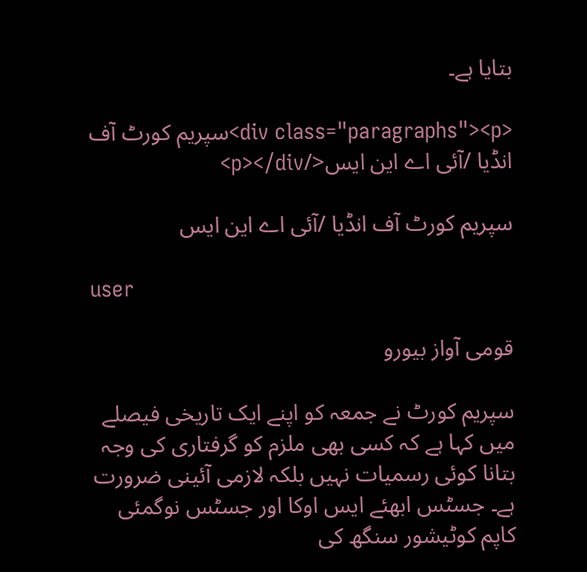بتایا ہے۔

<div class="paragraphs"><p>سپریم کورٹ آف انڈیا /آئی اے این ایس</p></div>

سپریم کورٹ آف انڈیا /آئی اے این ایس

user

قومی آواز بیورو

سپریم کورٹ نے جمعہ کو اپنے ایک تاریخی فیصلے میں کہا ہے کہ کسی بھی ملزم کو گرفتاری کی وجہ بتانا کوئی رسمیات نہیں بلکہ لازمی آئینی ضرورت ہے۔ جسٹس ابھئے ایس اوکا اور جسٹس نوگمئی کاپم کوٹیشور سنگھ کی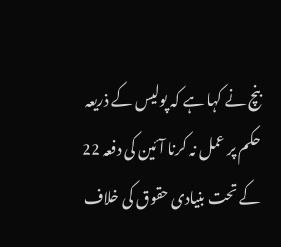بنچ نے کہا ہے کہ پولیس کے ذریعہ حکم پر عمل نہ کرنا آئین کی دفعہ 22 کے تحت بنیادی حقوق کی خلاف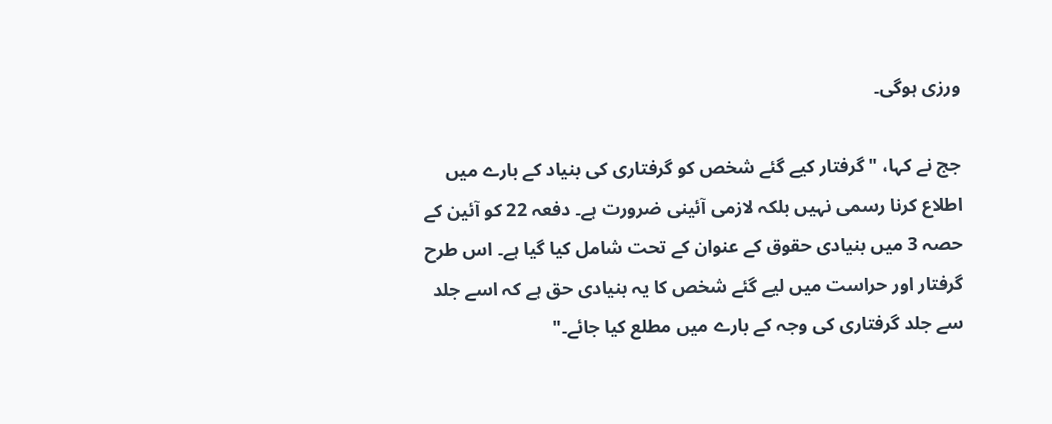ورزی ہوگی۔

جج نے کہا، "گرفتار کیے گئے شخص کو گرفتاری کی بنیاد کے بارے میں اطلاع کرنا رسمی نہیں بلکہ لازمی آئینی ضرورت ہے۔ دفعہ 22 کو آئین کے حصہ 3 میں بنیادی حقوق کے عنوان کے تحت شامل کیا گیا ہے۔ اس طرح گرفتار اور حراست میں لیے گئے شخص کا یہ بنیادی حق ہے کہ اسے جلد سے جلد گرفتاری کی وجہ کے بارے میں مطلع کیا جائے۔"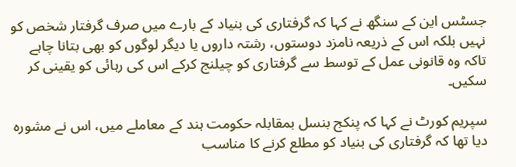جسٹس این کے سنگھ نے کہا کہ گرفتاری کی بنیاد کے بارے میں صرف گرفتار شخص کو نہیں بلکہ اس کے ذریعہ نامزد دوستوں، رشتہ داروں یا دیگر لوگوں کو بھی بتانا چاہے تاکہ وہ قانونی عمل کے توسط سے گرفتاری کو چیلنج کرکے اس کی رہائی کو یقینی کر سکیں۔

سپریم کورٹ نے کہا کہ پنکج بنسل بمقابلہ حکومت ہند کے معاملے میں، اس نے مشورہ دیا تھا کہ گرفتاری کی بنیاد کو مطلع کرنے کا مناسب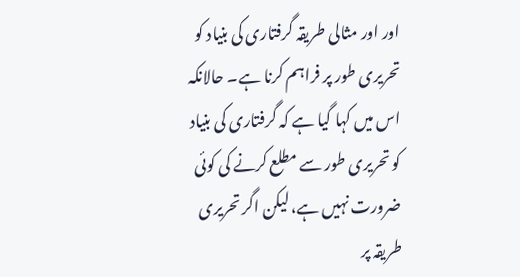اور اور مثالی طریقہ گرفتاری کی بنیاد کو تحریری طور پر فراہم کرنا ہے۔ حالانکہ اس میں کہا گیا ہے کہ گرفتاری کی بنیاد کو تحریری طور سے مطلع کرنے کی کوئی ضرورت نہیں ہے، لیکن اگر تحریری طریقہ پر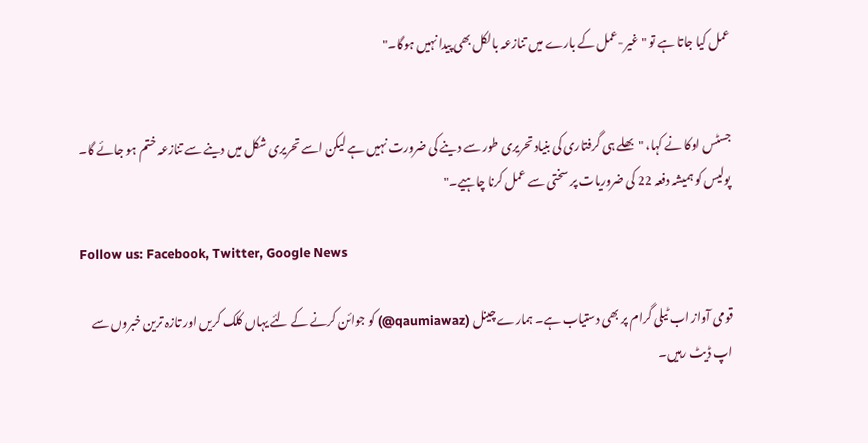عمل کیا جاتا ہے تو "غیر-عمل کے بارے میں تنازعہ بالکل بھی پیدا نہیں ہوگا۔"


جسٹس اوکا نے کہا، "بھلے ہی گرفتاری کی بنیاد تحریری طور سے دینے کی ضرورت نہیں ہے لیکن اسے تحریری شکل میں دینے سے تنازعہ ختم ہو جائے گا۔ پولیس کو ہمیشہ دفعہ 22 کی ضروریات پر سختی سے عمل کرنا چاہیے۔"

Follow us: Facebook, Twitter, Google News

قومی آواز اب ٹیلی گرام پر بھی دستیاب ہے۔ ہمارے چینل (qaumiawaz@) کو جوائن کرنے کے لئے یہاں کلک کریں اور تازہ ترین خبروں سے اپ ڈیٹ رہیں۔